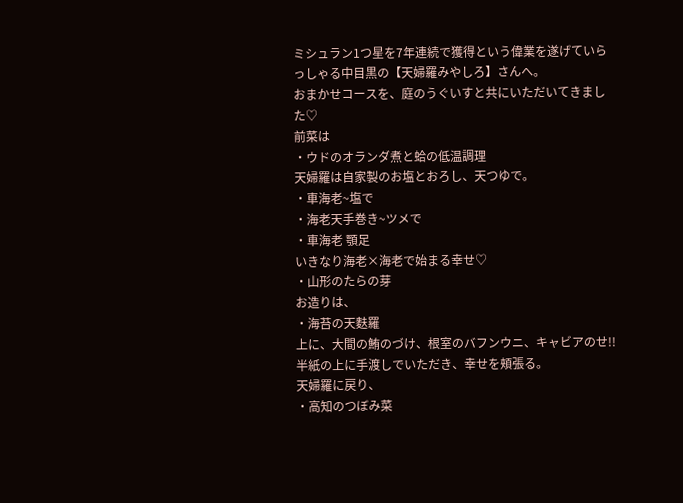ミシュラン1つ星を7年連続で獲得という偉業を遂げていらっしゃる中目黒の【天婦羅みやしろ】さんへ。
おまかせコースを、庭のうぐいすと共にいただいてきました♡
前菜は
・ウドのオランダ煮と蛤の低温調理
天婦羅は自家製のお塩とおろし、天つゆで。
・車海老~塩で
・海老天手巻き~ツメで
・車海老 顎足
いきなり海老×海老で始まる幸せ♡
・山形のたらの芽
お造りは、
・海苔の天麩羅
上に、大間の鮪のづけ、根室のバフンウニ、キャビアのせ!!
半紙の上に手渡しでいただき、幸せを頬張る。
天婦羅に戻り、
・高知のつぼみ菜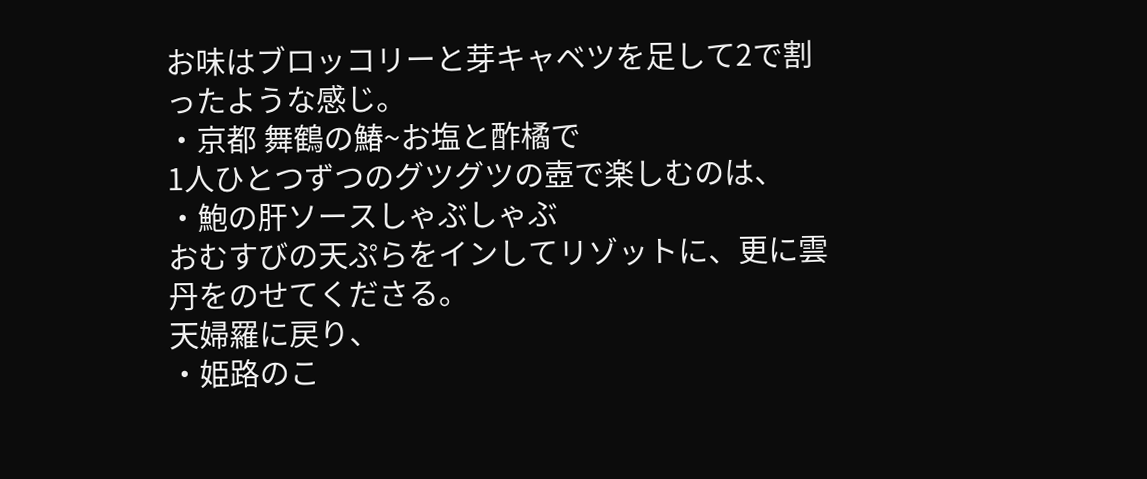お味はブロッコリーと芽キャベツを足して2で割ったような感じ。
・京都 舞鶴の鰆~お塩と酢橘で
1人ひとつずつのグツグツの壺で楽しむのは、
・鮑の肝ソースしゃぶしゃぶ
おむすびの天ぷらをインしてリゾットに、更に雲丹をのせてくださる。
天婦羅に戻り、
・姫路のこ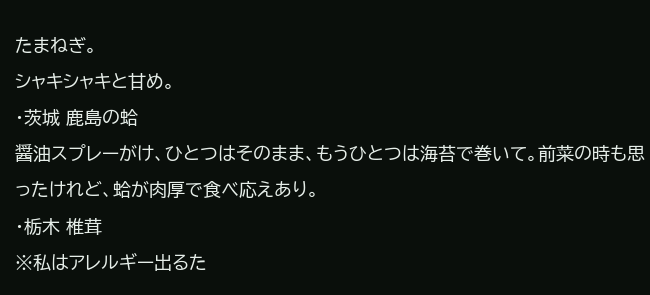たまねぎ。
シャキシャキと甘め。
・茨城 鹿島の蛤
醤油スプレーがけ、ひとつはそのまま、もうひとつは海苔で巻いて。前菜の時も思ったけれど、蛤が肉厚で食べ応えあり。
・栃木 椎茸
※私はアレルギー出るた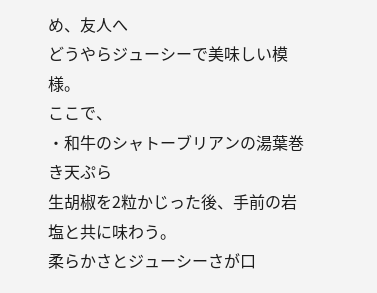め、友人へ
どうやらジューシーで美味しい模様。
ここで、
・和牛のシャトーブリアンの湯葉巻き天ぷら
生胡椒を2粒かじった後、手前の岩塩と共に味わう。
柔らかさとジューシーさが口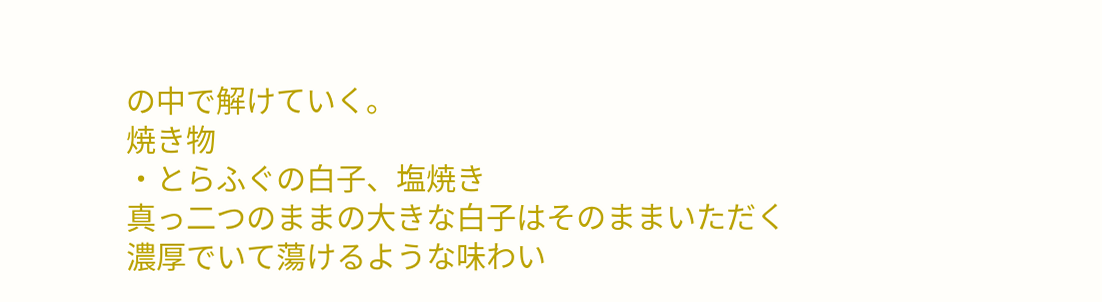の中で解けていく。
焼き物
・とらふぐの白子、塩焼き
真っ二つのままの大きな白子はそのままいただく
濃厚でいて蕩けるような味わい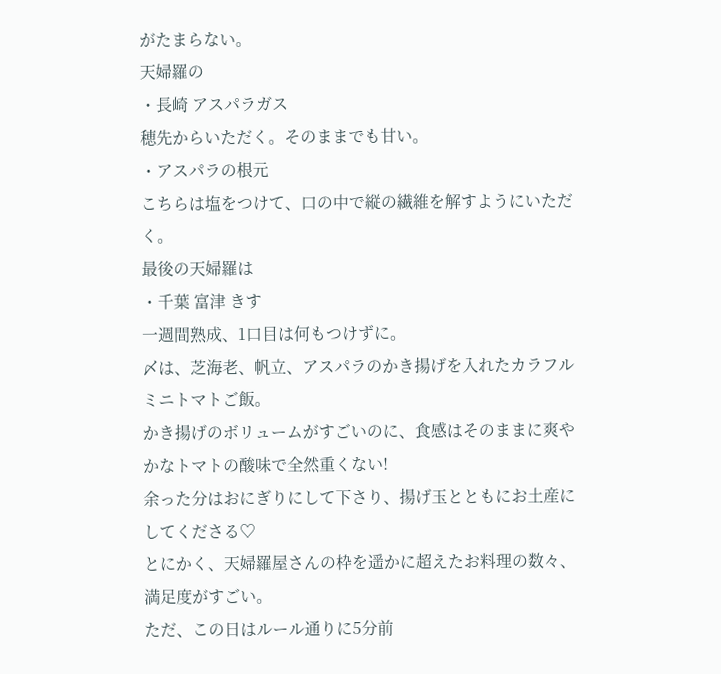がたまらない。
天婦羅の
・長崎 アスパラガス
穂先からいただく。そのままでも甘い。
・アスパラの根元
こちらは塩をつけて、口の中で縦の繊維を解すようにいただく。
最後の天婦羅は
・千葉 富津 きす
一週間熟成、1口目は何もつけずに。
〆は、芝海老、帆立、アスパラのかき揚げを入れたカラフルミニトマトご飯。
かき揚げのボリュームがすごいのに、食感はそのままに爽やかなトマトの酸味で全然重くない!
余った分はおにぎりにして下さり、揚げ玉とともにお土産にしてくださる♡
とにかく、天婦羅屋さんの枠を遥かに超えたお料理の数々、満足度がすごい。
ただ、この日はルール通りに5分前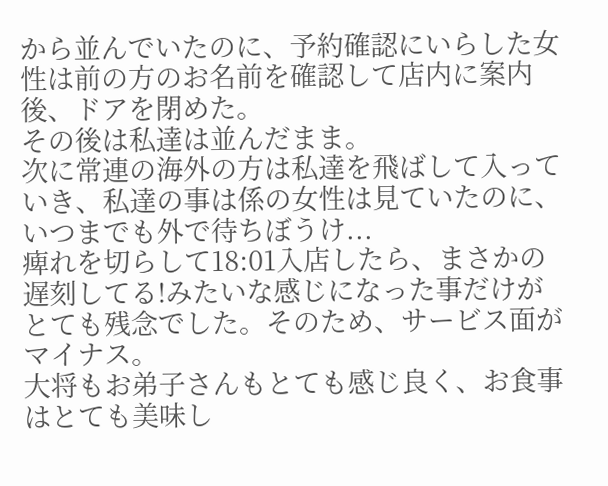から並んでいたのに、予約確認にいらした女性は前の方のお名前を確認して店内に案内後、ドアを閉めた。
その後は私達は並んだまま。
次に常連の海外の方は私達を飛ばして入っていき、私達の事は係の女性は見ていたのに、いつまでも外で待ちぼうけ...
痺れを切らして18:01入店したら、まさかの遅刻してる!みたいな感じになった事だけがとても残念でした。そのため、サービス面がマイナス。
大将もお弟子さんもとても感じ良く、お食事はとても美味し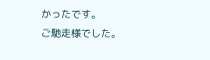かったです。
ご馳走様でした。